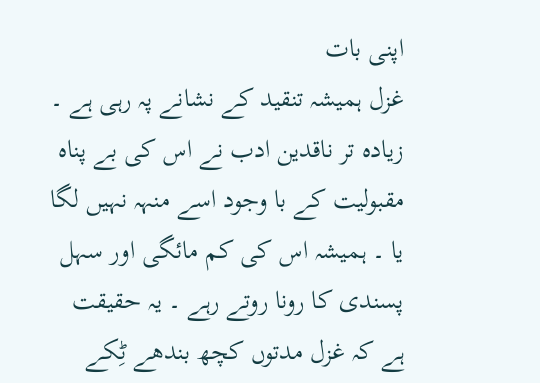اپنی بات
غزل ہمیشہ تنقید کے نشانے پہ رہی ہے ۔ زیادہ تر ناقدین ادب نے اس کی بے پناہ مقبولیت کے با وجود اسے منہہ نہیں لگا یا ۔ ہمیشہ اس کی کم مائگی اور سہل پسندی کا رونا روتے رہے ۔ یہ حقیقت ہے کہ غزل مدتوں کچھ بندھے ٹِکے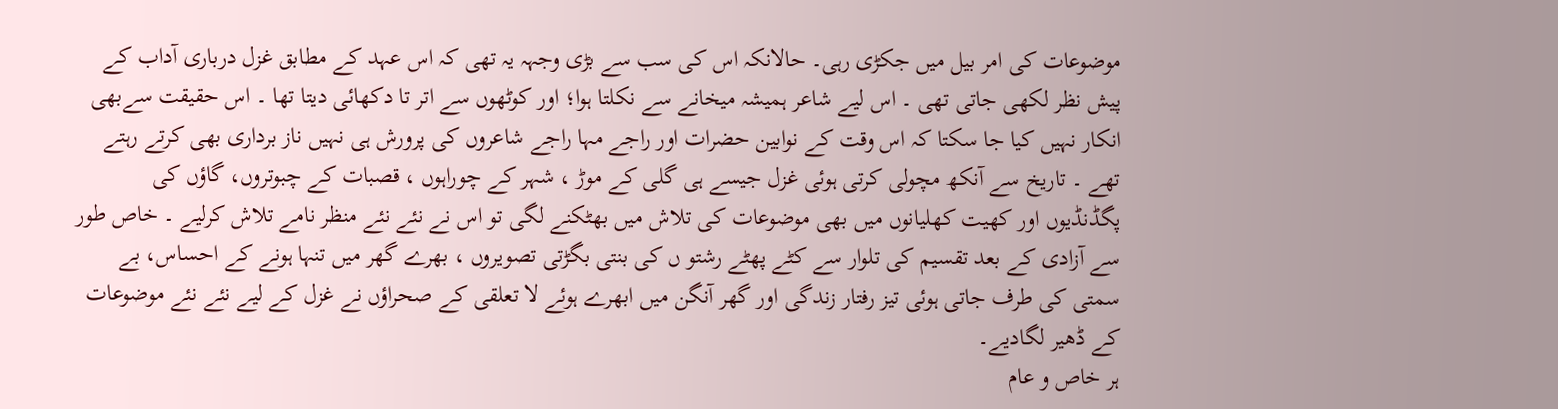موضوعات کی امر بیل میں جکڑی رہی۔ حالانکہ اس کی سب سے بڑی وجہہ یہ تھی کہ اس عہد کے مطابق غزل درباری آداب کے پیش نظر لکھی جاتی تھی ۔ اس لیے شاعر ہمیشہ میخانے سے نکلتا ہوا؛ اور کوٹھوں سے اتر تا دکھائی دیتا تھا ۔ اس حقیقت سےبھی انکار نہیں کیا جا سکتا کہ اس وقت کے نوابین حضرات اور راجے مہا راجے شاعروں کی پرورش ہی نہیں ناز برداری بھی کرتے رہتے تھے ۔ تاریخ سے آنکھ مچولی کرتی ہوئی غزل جیسے ہی گلی کے موڑ ، شہر کے چوراہوں ، قصبات کے چبوتروں، گاؤں کی پگڈنڈیوں اور کھیت کھلیانوں میں بھی موضوعات کی تلاش میں بھٹکنے لگی تو اس نے نئے نئے منظر نامے تلاش کرلیے ۔ خاص طور سے آزادی کے بعد تقسیم کی تلوار سے کٹے پھٹے رشتو ں کی بنتی بگڑتی تصویروں ، بھرے گھر میں تنہا ہونے کے احساس، بے سمتی کی طرف جاتی ہوئی تیز رفتار زندگی اور گھر آنگن میں ابھرے ہوئے لا تعلقی کے صحراؤں نے غزل کے لیے نئے نئے موضوعات کے ڈھیر لگادیے۔
ہر خاص و عام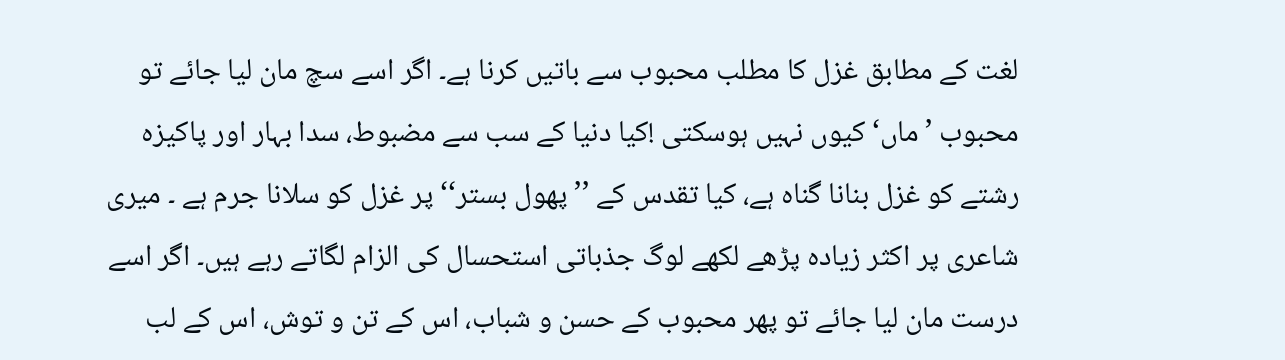لغت کے مطابق غزل کا مطلب محبوب سے باتیں کرنا ہے۔ اگر اسے سچ مان لیا جائے تو محبوب ’ماں‘ کیوں نہیں ہوسکتی !کیا دنیا کے سب سے مضبوط، سدا بہار اور پاکیزہ رشتے کو غزل بنانا گناہ ہے، کیا تقدس کے ’’پھول بستر‘‘ پر غزل کو سلانا جرم ہے ۔ میری شاعری پر اکثر زیادہ پڑھے لکھے لوگ جذباتی استحسال کی الزام لگاتے رہے ہیں۔ اگر اسے درست مان لیا جائے تو پھر محبوب کے حسن و شباب، اس کے تن و توش، اس کے لب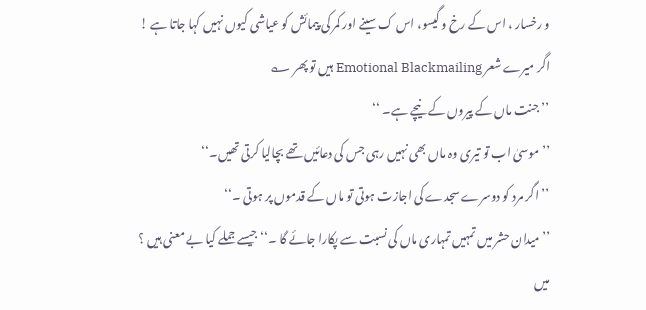و رخسار ، اس کے رخ و گیسو، اس ک سینے اور کمر کی پیمائش کو عیاشی کیوں نہیں کہا جاتا ہے !
اگر میرے شعر Emotional Blackmailing ہیں تو پھر ؎
’’جنت ماں کے پیروں کے نیچے ہے۔ ‘‘
’’ موسیٰ اب تو تیری وہ ماں بھی نہیں رہی جس کی دعائیں تھے بچالیا کرتی تھیں۔‘‘
’’ اگر مرد کو دوسرے سجدے کی اجازت ہوتی تو ماں کے قدموں پر ہوتی ۔‘‘
’’ میدان حشر میں تمہیں تمہاری ماں کی نسبت سے پکارا جائے گا ۔‘‘ جیسے جملے کیا بے معنی ہیں ؟
میں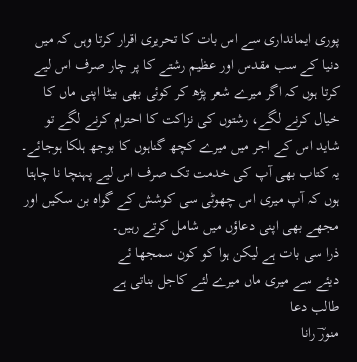پوری ایمانداری سے اس بات کا تحریری اقرار کرتا وہں کہ میں دنیا کے سب مقدس اور عظیم رشتے کا پر چار صرف اس لیے کرتا ہوں کہ اگر میرے شعر پڑھ کر کوئی بھی بیٹا اپنی ماں کا خیال کرنے لگے، رشتوں کی نزاکت کا احترام کرنے لگے تو شاید اس کے اجر میں میرے کچھ گناہوں کا بوجھ ہلکا ہوجائے۔
یہ کتاب بھی آپ کی خدمت تک صرف اس لیے پہنچا نا چاہتا ہوں کہ آپ میری اس چھوٹی سی کوشش کے گواہ بن سکیں اور مجھے بھی اپنی دعاؤں میں شامل کرتے رہیں۔
ذرا سی بات ہے لیکن ہوا کو کون سمجھا ئے
دیئے سے میری ماں میرے لئے کاجل بناتی ہے
طالب دعا
منورؔ رانا